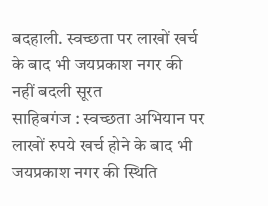बदहाली. स्वच्छता पर लाखों खर्च के बाद भी जयप्रकाश नगर की नहीं बदली सूरत
साहिबगंज : स्वच्छता अभियान पर लाखों रुपये खर्च होने के बाद भी जयप्रकाश नगर की स्थिति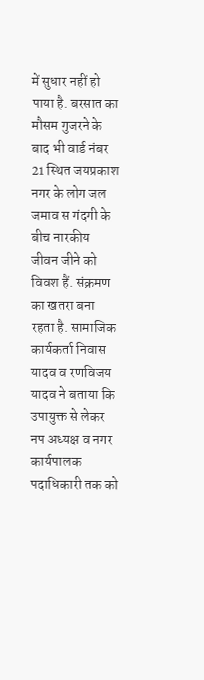में सुधार नहीं हो पाया है. बरसात का मौसम गुजरने के बाद भी वार्ड नंबर 21 स्थित जयप्रकाश नगर के लोग जल जमाव स गंदगी के बीच नारकीय जीवन जीने को विवश हैं. संक्रमण का खतरा बना रहता है. सामाजिक कार्यकर्ता निवास यादव व रणविजय यादव ने बताया कि उपायुक्त से लेकर नप अध्यक्ष व नगर कार्यपालक पदाधिकारी तक को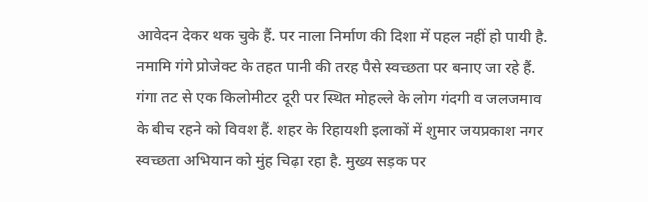आवेदन देकर थक चुके हैं. पर नाला निर्माण की दिशा में पहल नहीं हो पायी है.
नमामि गंगे प्रोजेक्ट के तहत पानी की तरह पैसे स्वच्छता पर बनाए जा रहे हैं. गंगा तट से एक किलोमीटर दूरी पर स्थित मोहल्ले के लोग गंदगी व जलजमाव के बीच रहने को विवश हैं. शहर के रिहायशी इलाकों में शुमार जयप्रकाश नगर स्वच्छता अभियान को मुंह चिढ़ा रहा है. मुख्य सड़क पर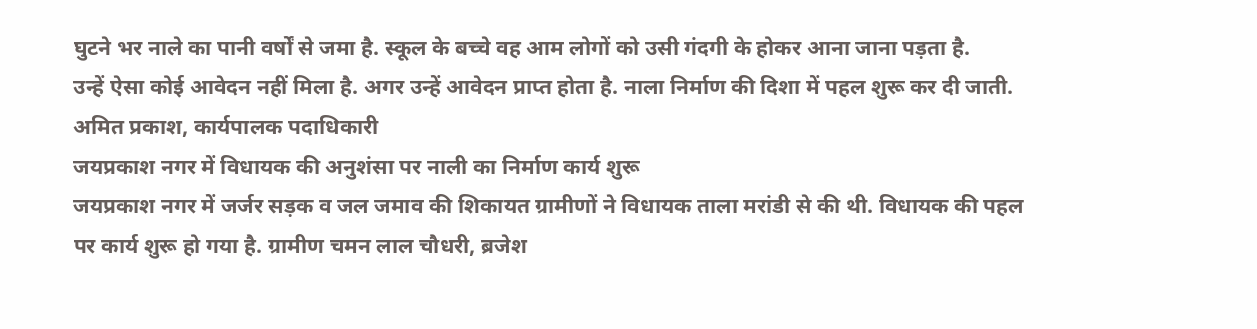घुटने भर नाले का पानी वर्षों से जमा है. स्कूल के बच्चे वह आम लोगों को उसी गंदगी के होकर आना जाना पड़ता है.
उन्हें ऐसा कोई आवेदन नहीं मिला है. अगर उन्हें आवेदन प्राप्त होता है. नाला निर्माण की दिशा में पहल शुरू कर दी जाती.
अमित प्रकाश, कार्यपालक पदाधिकारी
जयप्रकाश नगर में विधायक की अनुशंसा पर नाली का निर्माण कार्य शुरू
जयप्रकाश नगर में जर्जर सड़क व जल जमाव की शिकायत ग्रामीणों ने विधायक ताला मरांडी से की थी. विधायक की पहल पर कार्य शुरू हो गया है. ग्रामीण चमन लाल चौधरी, ब्रजेश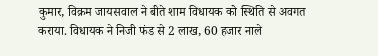कुमार, विक्रम जायसवाल ने बीते शाम विधायक को स्थिति से अवगत कराया. विधायक ने निजी फंड से 2 लाख, 60 हजार नाले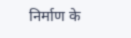निर्माण के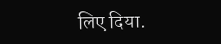लिए दिया.